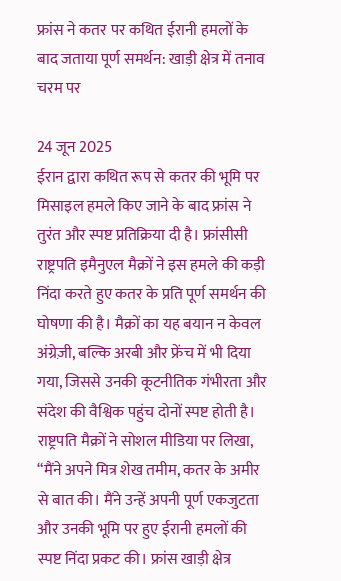फ्रांस ने कतर पर कथित ईरानी हमलों के बाद जताया पूर्ण समर्थन: खाड़ी क्षेत्र में तनाव चरम पर

24 जून 2025
ईरान द्वारा कथित रूप से कतर की भूमि पर मिसाइल हमले किए जाने के बाद फ्रांस ने तुरंत और स्पष्ट प्रतिक्रिया दी है। फ्रांसीसी राष्ट्रपति इमैनुएल मैक्रों ने इस हमले की कड़ी निंदा करते हुए कतर के प्रति पूर्ण समर्थन की घोषणा की है। मैक्रों का यह बयान न केवल अंग्रेज़ी, बल्कि अरबी और फ्रेंच में भी दिया गया, जिससे उनकी कूटनीतिक गंभीरता और संदेश की वैश्विक पहुंच दोनों स्पष्ट होती है।
राष्ट्रपति मैक्रों ने सोशल मीडिया पर लिखा, “मैंने अपने मित्र शेख तमीम, कतर के अमीर से बात की। मैंने उन्हें अपनी पूर्ण एकजुटता और उनकी भूमि पर हुए ईरानी हमलों की स्पष्ट निंदा प्रकट की। फ्रांस खाड़ी क्षेत्र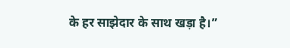के हर साझेदार के साथ खड़ा है।”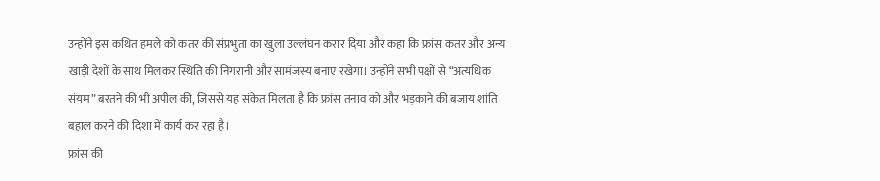उन्होंने इस कथित हमले को कतर की संप्रभुता का खुला उल्लंघन करार दिया और कहा कि फ्रांस कतर और अन्य खाड़ी देशों के साथ मिलकर स्थिति की निगरानी और सामंजस्य बनाए रखेगा। उन्होंने सभी पक्षों से “अत्यधिक संयम” बरतने की भी अपील की, जिससे यह संकेत मिलता है कि फ्रांस तनाव को और भड़काने की बजाय शांति बहाल करने की दिशा में कार्य कर रहा है।
फ्रांस की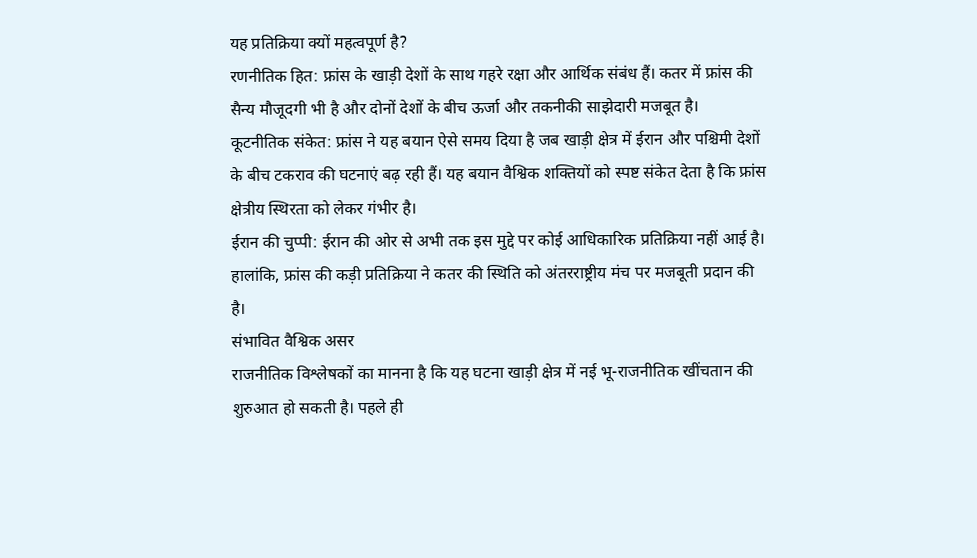यह प्रतिक्रिया क्यों महत्वपूर्ण है?
रणनीतिक हित: फ्रांस के खाड़ी देशों के साथ गहरे रक्षा और आर्थिक संबंध हैं। कतर में फ्रांस की सैन्य मौजूदगी भी है और दोनों देशों के बीच ऊर्जा और तकनीकी साझेदारी मजबूत है।
कूटनीतिक संकेत: फ्रांस ने यह बयान ऐसे समय दिया है जब खाड़ी क्षेत्र में ईरान और पश्चिमी देशों के बीच टकराव की घटनाएं बढ़ रही हैं। यह बयान वैश्विक शक्तियों को स्पष्ट संकेत देता है कि फ्रांस क्षेत्रीय स्थिरता को लेकर गंभीर है।
ईरान की चुप्पी: ईरान की ओर से अभी तक इस मुद्दे पर कोई आधिकारिक प्रतिक्रिया नहीं आई है। हालांकि, फ्रांस की कड़ी प्रतिक्रिया ने कतर की स्थिति को अंतरराष्ट्रीय मंच पर मजबूती प्रदान की है।
संभावित वैश्विक असर
राजनीतिक विश्लेषकों का मानना है कि यह घटना खाड़ी क्षेत्र में नई भू-राजनीतिक खींचतान की शुरुआत हो सकती है। पहले ही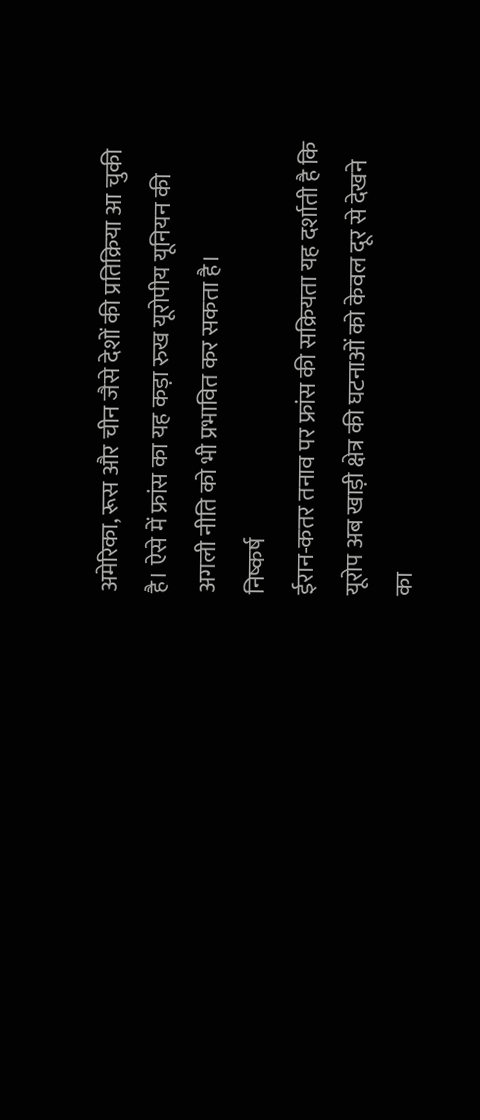अमेरिका, रूस और चीन जैसे देशों की प्रतिक्रिया आ चुकी है। ऐसे में फ्रांस का यह कड़ा रुख यूरोपीय यूनियन की अगली नीति को भी प्रभावित कर सकता है।
निष्कर्ष
ईरान-कतर तनाव पर फ्रांस की सक्रियता यह दर्शाती है कि यूरोप अब खाड़ी क्षेत्र की घटनाओं को केवल दूर से देखने का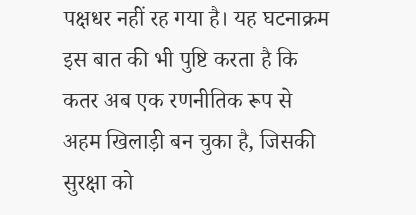पक्षधर नहीं रह गया है। यह घटनाक्रम इस बात की भी पुष्टि करता है कि कतर अब एक रणनीतिक रूप से अहम खिलाड़ी बन चुका है, जिसकी सुरक्षा को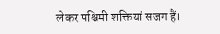लेकर पश्चिमी शक्तियां सजग हैं।